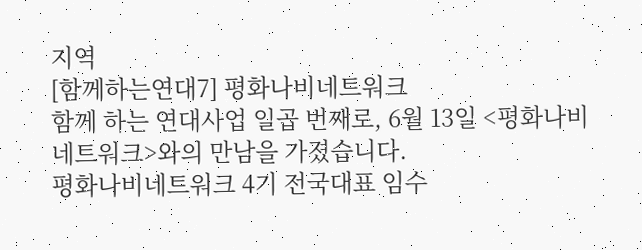지역
[함께하는연대7] 평화나비네트워크
함께 하는 연대사업 일곱 번째로, 6월 13일 <평화나비네트워크>와의 만남을 가졌습니다.
평화나비네트워크 4기 전국대표 임수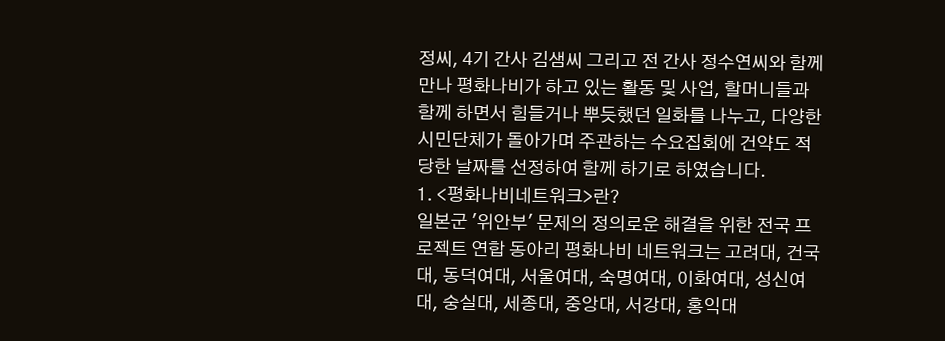정씨, 4기 간사 김샘씨 그리고 전 간사 정수연씨와 함께 만나 평화나비가 하고 있는 활동 및 사업, 할머니들과 함께 하면서 힘들거나 뿌듯했던 일화를 나누고, 다양한 시민단체가 돌아가며 주관하는 수요집회에 건약도 적당한 날짜를 선정하여 함께 하기로 하였습니다.
1. <평화나비네트워크>란?
일본군 '위안부' 문제의 정의로운 해결을 위한 전국 프로젝트 연합 동아리 평화나비 네트워크는 고려대, 건국대, 동덕여대, 서울여대, 숙명여대, 이화여대, 성신여대, 숭실대, 세종대, 중앙대, 서강대, 홍익대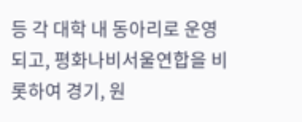등 각 대학 내 동아리로 운영되고, 평화나비서울연합을 비롯하여 경기, 원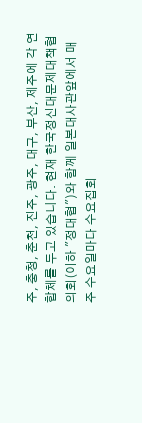주, 충청, 춘천, 진주, 광주, 대구, 부산, 제주에 각 연합체를 두고 있습니다. 현재 한국정신대문제대책협의회(이하 "정대협")와 함께 일본대사관앞에서 매주 수요일마다 수요집회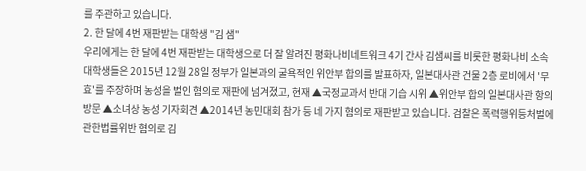를 주관하고 있습니다.
2. 한 달에 4번 재판받는 대학생 "김 샘"
우리에게는 한 달에 4번 재판받는 대학생으로 더 잘 알려진 평화나비네트워크 4기 간사 김샘씨를 비롯한 평화나비 소속 대학생들은 2015년 12월 28일 정부가 일본과의 굴욕적인 위안부 합의를 발표하자, 일본대사관 건물 2층 로비에서 '무효'를 주장하며 농성을 벌인 혐의로 재판에 넘겨졌고, 현재 ▲국정교과서 반대 기습 시위 ▲위안부 합의 일본대사관 항의 방문 ▲소녀상 농성 기자회견 ▲2014년 농민대회 참가 등 네 가지 혐의로 재판받고 있습니다. 검찰은 폭력행위등처벌에관한법률위반 혐의로 김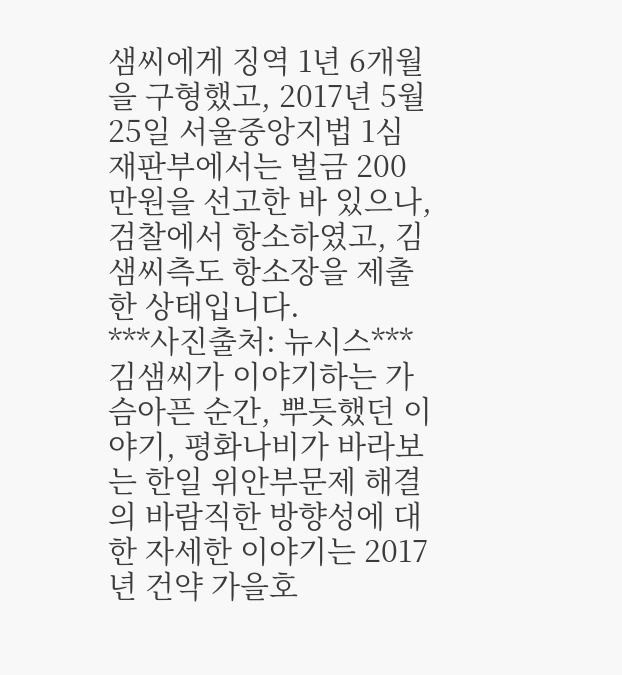샘씨에게 징역 1년 6개월을 구형했고, 2017년 5월 25일 서울중앙지법 1심 재판부에서는 벌금 200만원을 선고한 바 있으나, 검찰에서 항소하였고, 김샘씨측도 항소장을 제출한 상태입니다.
***사진출처: 뉴시스***
김샘씨가 이야기하는 가슴아픈 순간, 뿌듯했던 이야기, 평화나비가 바라보는 한일 위안부문제 해결의 바람직한 방향성에 대한 자세한 이야기는 2017년 건약 가을호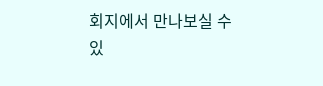회지에서 만나보실 수 있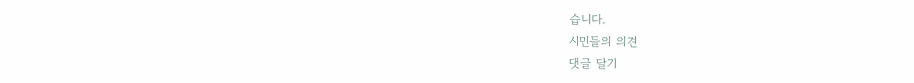습니다.
시민들의 의견
댓글 달기